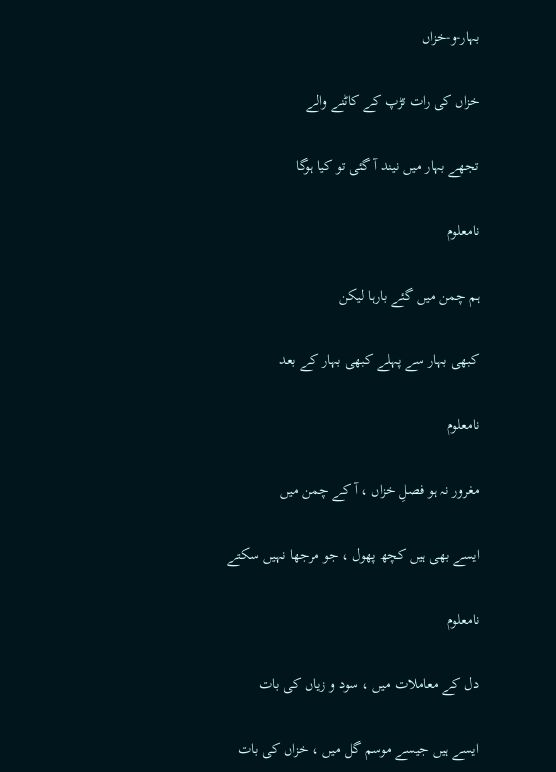بہار-و-خزاں

خزاں کی رات تڑپ کے کاٹنے والے

تجھے بہار میں نیند آ گئی تو کیا ہوگا

نامعلوم

ہم چمن میں گئے بارہا لیکن

کبھی بہار سے پہلے کبھی بہار کے بعد

نامعلوم

مغرور نہ ہو فصلِ خزاں ، آ کے چمن میں

ایسے بھی ہیں کچھ پھول ، جو مرجھا نہیں سکتے

نامعلوم

دل کے معاملات میں ، سود و زیاں کی بات

ایسے ہیں جیسے موسم گل میں ، خزاں کی بات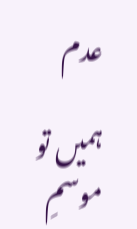عدم

ہمیں تو موسمِ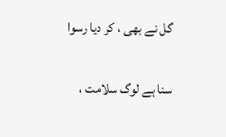گل نے بھی ، کر دیا رسوا

سنا ہے لوگ سلامت ،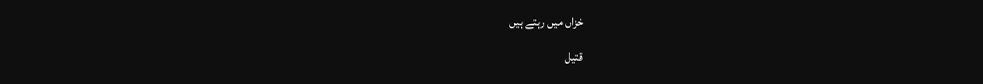خزاں میں رہتے ہیں

قتیل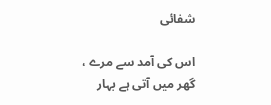شفائی

اس کی آمد سے مرے ، گھر میں آتی ہے بہار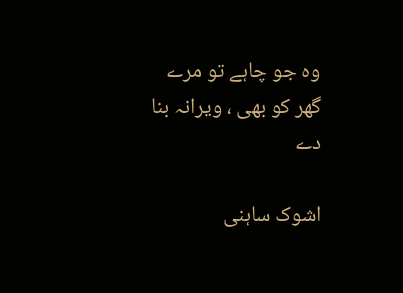وہ جو چاہے تو مرے گھر کو بھی ، ویرانہ بنا دے

اشوک ساہنی